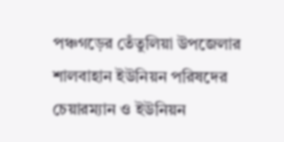পঞ্চগড়ের তেঁতুলিয়া উপজেলার শালবাহান ইউনিয়ন পরিষদের চেয়ারম্যান ও ইউনিয়ন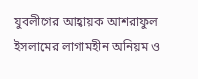যুবলীগের আহ্বায়ক আশরাফুল ইসলামের লাগামহীন অনিয়ম ও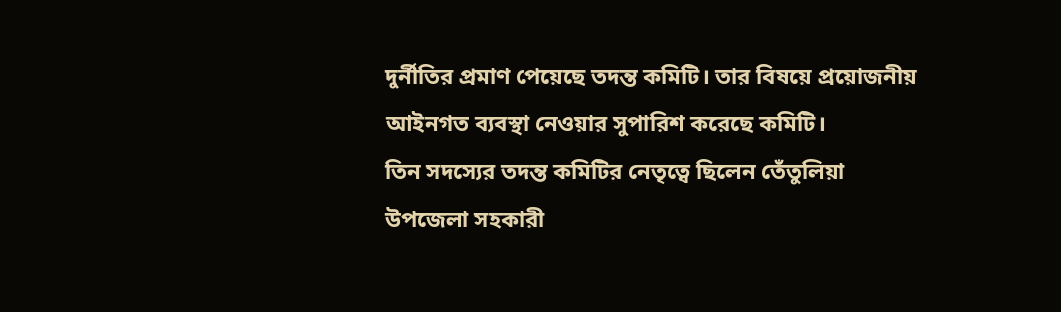দুর্নীতির প্রমাণ পেয়েছে তদন্ত কমিটি। তার বিষয়ে প্রয়োজনীয় আইনগত ব্যবস্থা নেওয়ার সুপারিশ করেছে কমিটি।
তিন সদস্যের তদন্ত কমিটির নেতৃত্বে ছিলেন তেঁতুলিয়া উপজেলা সহকারী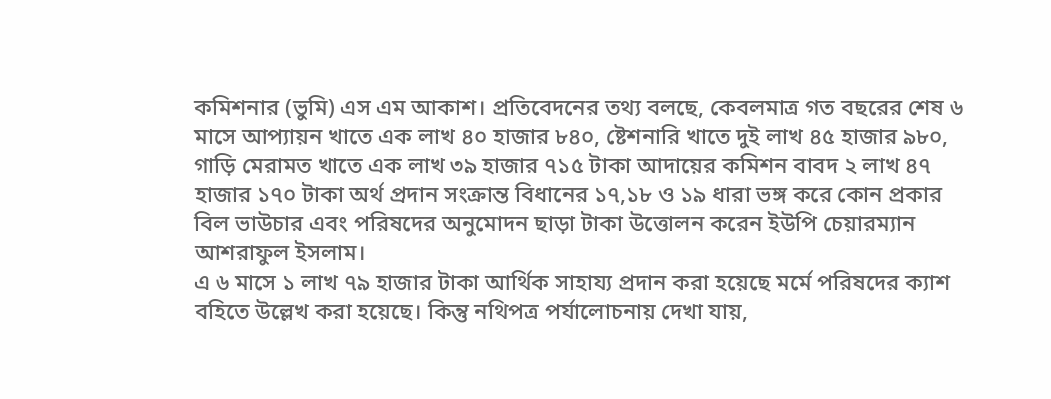কমিশনার (ভুমি) এস এম আকাশ। প্রতিবেদনের তথ্য বলছে, কেবলমাত্র গত বছরের শেষ ৬ মাসে আপ্যায়ন খাতে এক লাখ ৪০ হাজার ৮৪০, ষ্টেশনারি খাতে দুই লাখ ৪৫ হাজার ৯৮০, গাড়ি মেরামত খাতে এক লাখ ৩৯ হাজার ৭১৫ টাকা আদায়ের কমিশন বাবদ ২ লাখ ৪৭ হাজার ১৭০ টাকা অর্থ প্রদান সংক্রান্ত বিধানের ১৭,১৮ ও ১৯ ধারা ভঙ্গ করে কোন প্রকার বিল ভাউচার এবং পরিষদের অনুমোদন ছাড়া টাকা উত্তোলন করেন ইউপি চেয়ারম্যান আশরাফুল ইসলাম।
এ ৬ মাসে ১ লাখ ৭৯ হাজার টাকা আর্থিক সাহায্য প্রদান করা হয়েছে মর্মে পরিষদের ক্যাশ বহিতে উল্লেখ করা হয়েছে। কিন্তু নথিপত্র পর্যালোচনায় দেখা যায়,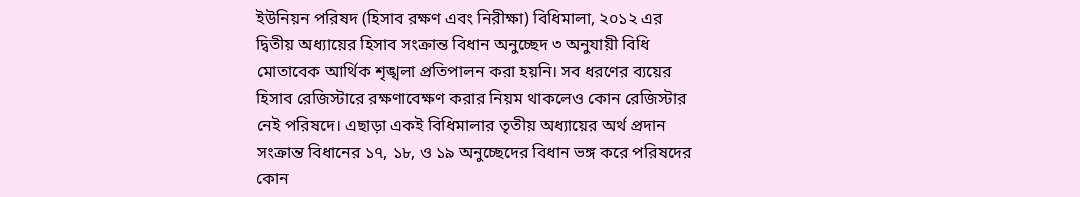ইউনিয়ন পরিষদ (হিসাব রক্ষণ এবং নিরীক্ষা) বিধিমালা, ২০১২ এর দ্বিতীয় অধ্যায়ের হিসাব সংক্রান্ত বিধান অনুচ্ছেদ ৩ অনুযায়ী বিধি মোতাবেক আর্থিক শৃঙ্খলা প্রতিপালন করা হয়নি। সব ধরণের ব্যয়ের হিসাব রেজিস্টারে রক্ষণাবেক্ষণ করার নিয়ম থাকলেও কোন রেজিস্টার নেই পরিষদে। এছাড়া একই বিধিমালার তৃতীয় অধ্যায়ের অর্থ প্রদান সংক্রান্ত বিধানের ১৭, ১৮, ও ১৯ অনুচ্ছেদের বিধান ভঙ্গ করে পরিষদের কোন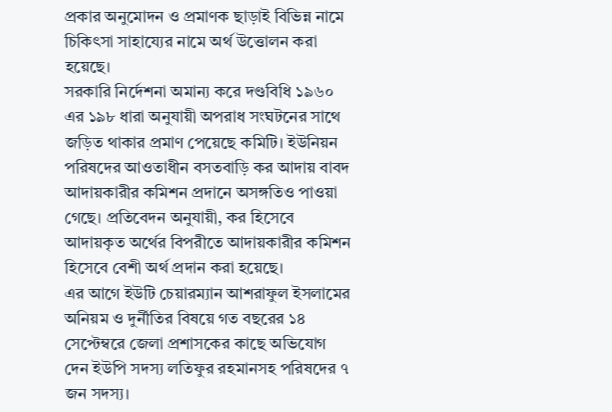প্রকার অনুমোদন ও প্রমাণক ছাড়াই বিভিন্ন নামে চিকিৎসা সাহায্যের নামে অর্থ উত্তোলন করা হয়েছে।
সরকারি নির্দেশনা অমান্য করে দণ্ডবিধি ১৯৬০ এর ১৯৮ ধারা অনুযায়ী অপরাধ সংঘটনের সাথে জড়িত থাকার প্রমাণ পেয়েছে কমিটি। ইউনিয়ন পরিষদের আওতাধীন বসতবাড়ি কর আদায় বাবদ আদায়কারীর কমিশন প্রদানে অসঙ্গতিও পাওয়া গেছে। প্রতিবেদন অনুযায়ী, কর হিসেবে আদায়কৃত অর্থের বিপরীতে আদায়কারীর কমিশন হিসেবে বেশী অর্থ প্রদান করা হয়েছে।
এর আগে ইউটি চেয়ারম্যান আশরাফুল ইসলামের অনিয়ম ও দুর্নীতির বিষয়ে গত বছরের ১৪ সেপ্টেম্বরে জেলা প্রশাসকের কাছে অভিযোগ দেন ইউপি সদস্য লতিফুর রহমানসহ পরিষদের ৭ জন সদস্য।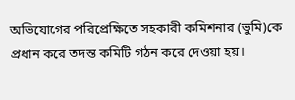অভিযোগের পরিপ্রেক্ষিতে সহকারী কমিশনার (ভুমি)কে প্রধান করে তদন্ত কমিটি গঠন করে দেওয়া হয়।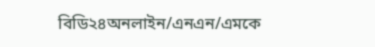বিডি২৪অনলাইন/এনএন/এমকে